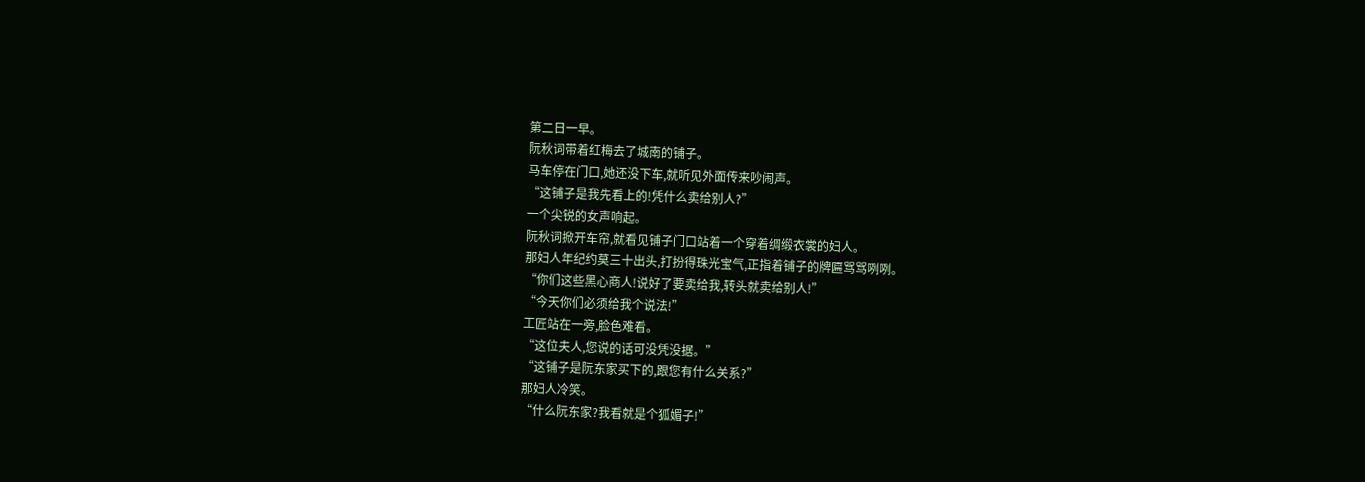第二日一早。
阮秋词带着红梅去了城南的铺子。
马车停在门口,她还没下车,就听见外面传来吵闹声。
“这铺子是我先看上的!凭什么卖给别人?”
一个尖锐的女声响起。
阮秋词掀开车帘,就看见铺子门口站着一个穿着绸缎衣裳的妇人。
那妇人年纪约莫三十出头,打扮得珠光宝气,正指着铺子的牌匾骂骂咧咧。
“你们这些黑心商人!说好了要卖给我,转头就卖给别人!”
“今天你们必须给我个说法!”
工匠站在一旁,脸色难看。
“这位夫人,您说的话可没凭没据。”
“这铺子是阮东家买下的,跟您有什么关系?”
那妇人冷笑。
“什么阮东家?我看就是个狐媚子!”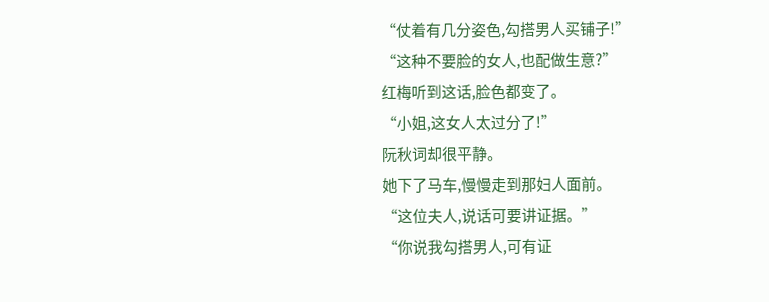“仗着有几分姿色,勾搭男人买铺子!”
“这种不要脸的女人,也配做生意?”
红梅听到这话,脸色都变了。
“小姐,这女人太过分了!”
阮秋词却很平静。
她下了马车,慢慢走到那妇人面前。
“这位夫人,说话可要讲证据。”
“你说我勾搭男人,可有证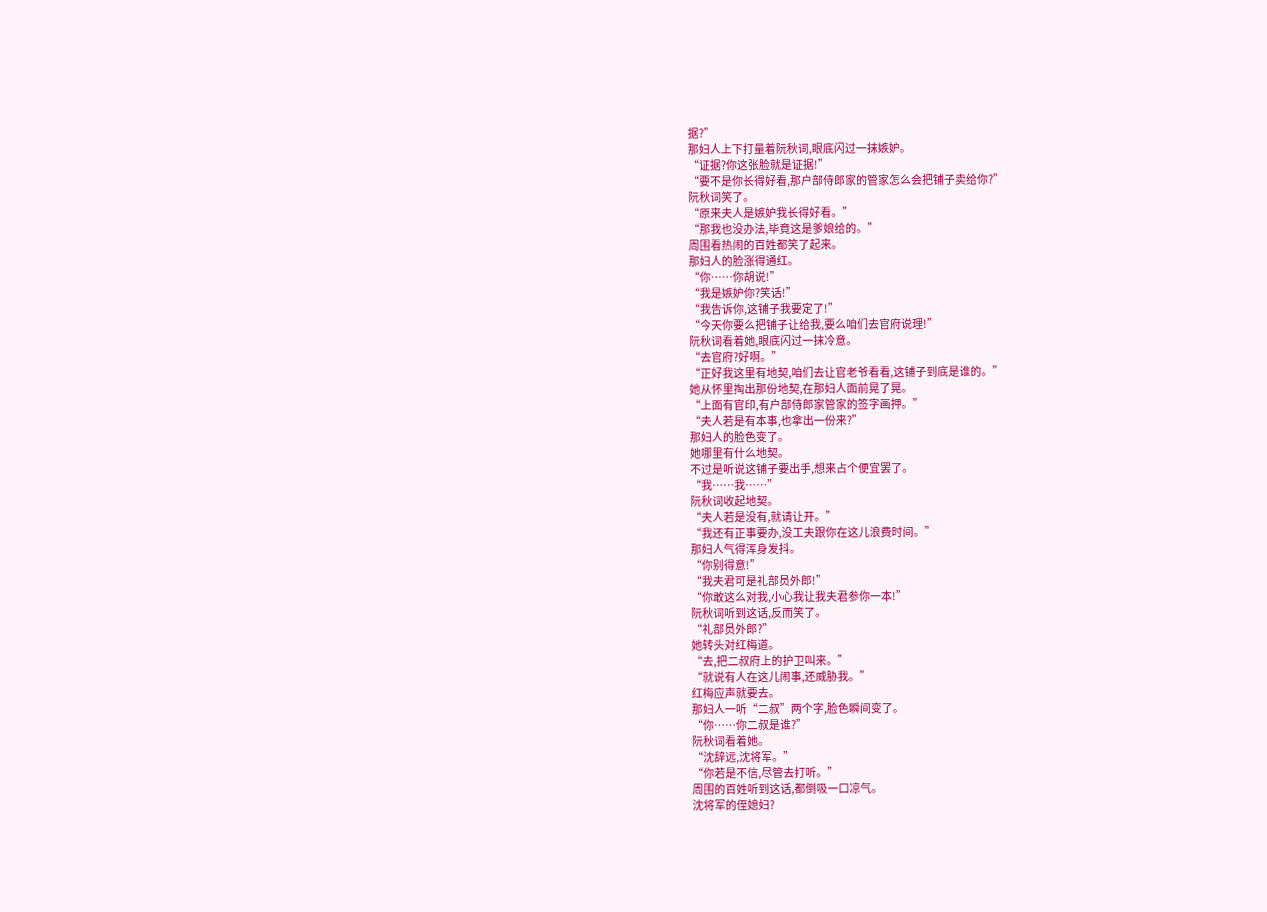据?”
那妇人上下打量着阮秋词,眼底闪过一抹嫉妒。
“证据?你这张脸就是证据!”
“要不是你长得好看,那户部侍郎家的管家怎么会把铺子卖给你?”
阮秋词笑了。
“原来夫人是嫉妒我长得好看。”
“那我也没办法,毕竟这是爹娘给的。”
周围看热闹的百姓都笑了起来。
那妇人的脸涨得通红。
“你……你胡说!”
“我是嫉妒你?笑话!”
“我告诉你,这铺子我要定了!”
“今天你要么把铺子让给我,要么咱们去官府说理!”
阮秋词看着她,眼底闪过一抹冷意。
“去官府?好啊。”
“正好我这里有地契,咱们去让官老爷看看,这铺子到底是谁的。”
她从怀里掏出那份地契,在那妇人面前晃了晃。
“上面有官印,有户部侍郎家管家的签字画押。”
“夫人若是有本事,也拿出一份来?”
那妇人的脸色变了。
她哪里有什么地契。
不过是听说这铺子要出手,想来占个便宜罢了。
“我……我……”
阮秋词收起地契。
“夫人若是没有,就请让开。”
“我还有正事要办,没工夫跟你在这儿浪费时间。”
那妇人气得浑身发抖。
“你别得意!”
“我夫君可是礼部员外郎!”
“你敢这么对我,小心我让我夫君参你一本!”
阮秋词听到这话,反而笑了。
“礼部员外郎?”
她转头对红梅道。
“去,把二叔府上的护卫叫来。”
“就说有人在这儿闹事,还威胁我。”
红梅应声就要去。
那妇人一听“二叔”两个字,脸色瞬间变了。
“你……你二叔是谁?”
阮秋词看着她。
“沈辞远,沈将军。”
“你若是不信,尽管去打听。”
周围的百姓听到这话,都倒吸一口凉气。
沈将军的侄媳妇?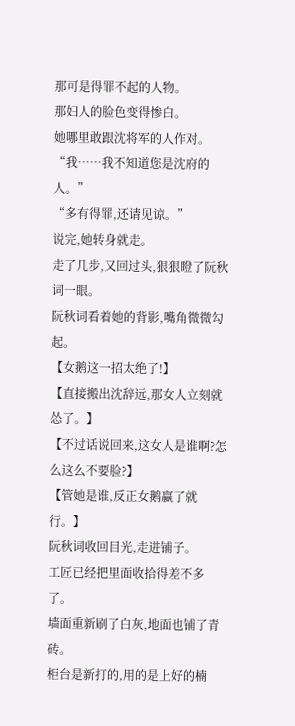那可是得罪不起的人物。
那妇人的脸色变得惨白。
她哪里敢跟沈将军的人作对。
“我……我不知道您是沈府的人。”
“多有得罪,还请见谅。”
说完,她转身就走。
走了几步,又回过头,狠狠瞪了阮秋词一眼。
阮秋词看着她的背影,嘴角微微勾起。
【女鹅这一招太绝了!】
【直接搬出沈辞远,那女人立刻就怂了。】
【不过话说回来,这女人是谁啊?怎么这么不要脸?】
【管她是谁,反正女鹅赢了就行。】
阮秋词收回目光,走进铺子。
工匠已经把里面收拾得差不多了。
墙面重新刷了白灰,地面也铺了青砖。
柜台是新打的,用的是上好的楠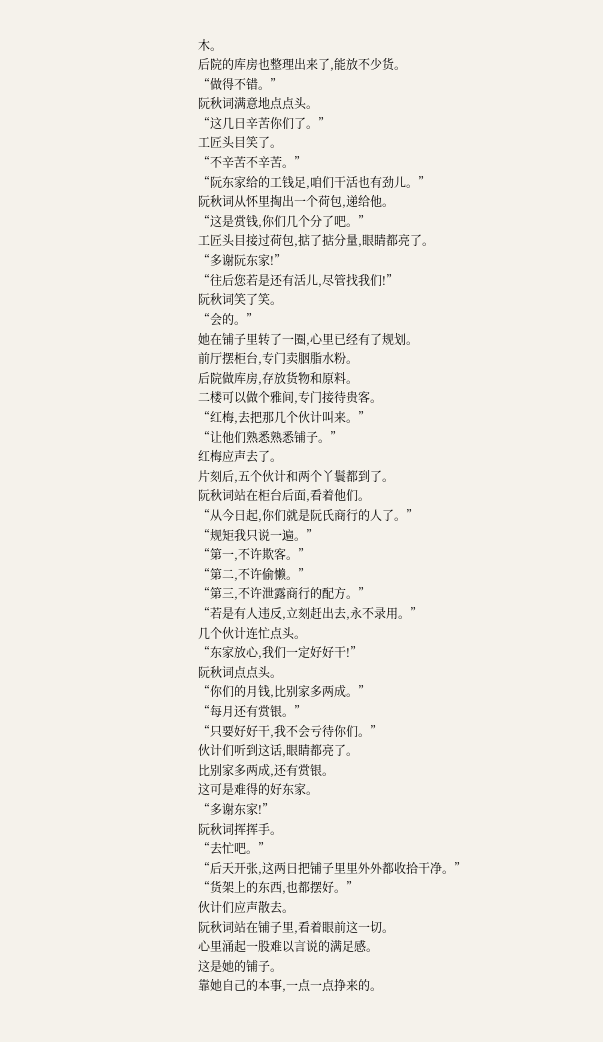木。
后院的库房也整理出来了,能放不少货。
“做得不错。”
阮秋词满意地点点头。
“这几日辛苦你们了。”
工匠头目笑了。
“不辛苦不辛苦。”
“阮东家给的工钱足,咱们干活也有劲儿。”
阮秋词从怀里掏出一个荷包,递给他。
“这是赏钱,你们几个分了吧。”
工匠头目接过荷包,掂了掂分量,眼睛都亮了。
“多谢阮东家!”
“往后您若是还有活儿,尽管找我们!”
阮秋词笑了笑。
“会的。”
她在铺子里转了一圈,心里已经有了规划。
前厅摆柜台,专门卖胭脂水粉。
后院做库房,存放货物和原料。
二楼可以做个雅间,专门接待贵客。
“红梅,去把那几个伙计叫来。”
“让他们熟悉熟悉铺子。”
红梅应声去了。
片刻后,五个伙计和两个丫鬟都到了。
阮秋词站在柜台后面,看着他们。
“从今日起,你们就是阮氏商行的人了。”
“规矩我只说一遍。”
“第一,不许欺客。”
“第二,不许偷懒。”
“第三,不许泄露商行的配方。”
“若是有人违反,立刻赶出去,永不录用。”
几个伙计连忙点头。
“东家放心,我们一定好好干!”
阮秋词点点头。
“你们的月钱,比别家多两成。”
“每月还有赏银。”
“只要好好干,我不会亏待你们。”
伙计们听到这话,眼睛都亮了。
比别家多两成,还有赏银。
这可是难得的好东家。
“多谢东家!”
阮秋词挥挥手。
“去忙吧。”
“后天开张,这两日把铺子里里外外都收拾干净。”
“货架上的东西,也都摆好。”
伙计们应声散去。
阮秋词站在铺子里,看着眼前这一切。
心里涌起一股难以言说的满足感。
这是她的铺子。
靠她自己的本事,一点一点挣来的。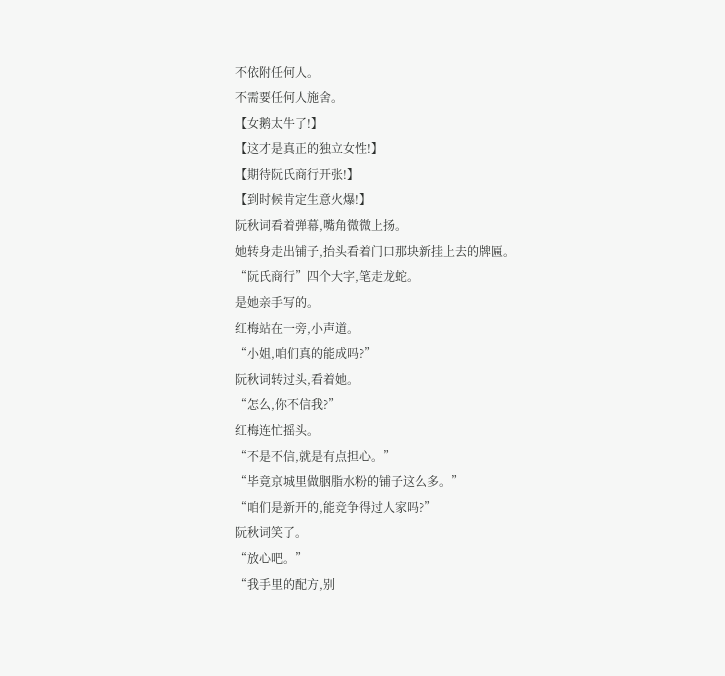不依附任何人。
不需要任何人施舍。
【女鹅太牛了!】
【这才是真正的独立女性!】
【期待阮氏商行开张!】
【到时候肯定生意火爆!】
阮秋词看着弹幕,嘴角微微上扬。
她转身走出铺子,抬头看着门口那块新挂上去的牌匾。
“阮氏商行”四个大字,笔走龙蛇。
是她亲手写的。
红梅站在一旁,小声道。
“小姐,咱们真的能成吗?”
阮秋词转过头,看着她。
“怎么,你不信我?”
红梅连忙摇头。
“不是不信,就是有点担心。”
“毕竟京城里做胭脂水粉的铺子这么多。”
“咱们是新开的,能竞争得过人家吗?”
阮秋词笑了。
“放心吧。”
“我手里的配方,别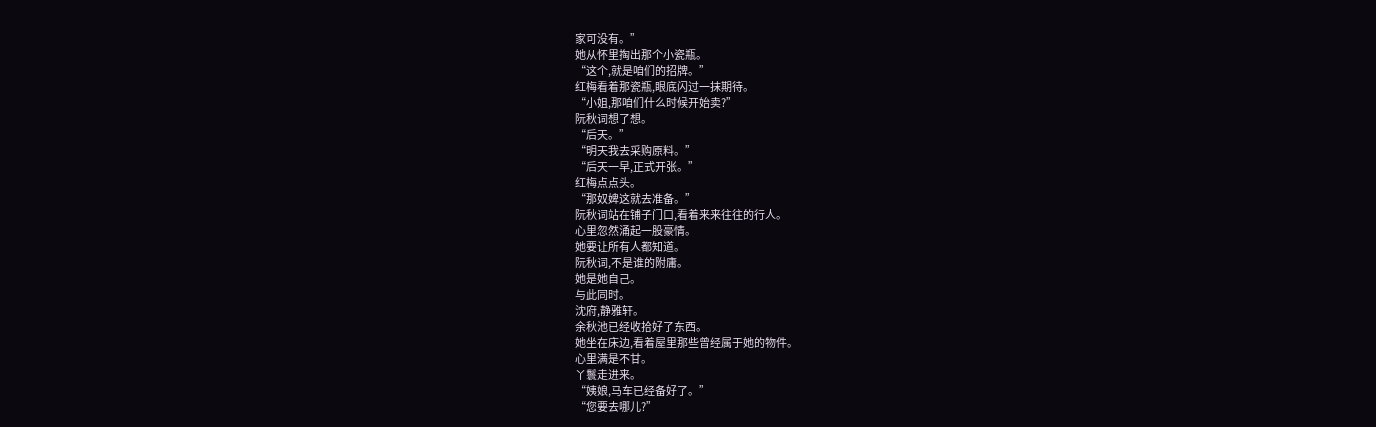家可没有。”
她从怀里掏出那个小瓷瓶。
“这个,就是咱们的招牌。”
红梅看着那瓷瓶,眼底闪过一抹期待。
“小姐,那咱们什么时候开始卖?”
阮秋词想了想。
“后天。”
“明天我去采购原料。”
“后天一早,正式开张。”
红梅点点头。
“那奴婢这就去准备。”
阮秋词站在铺子门口,看着来来往往的行人。
心里忽然涌起一股豪情。
她要让所有人都知道。
阮秋词,不是谁的附庸。
她是她自己。
与此同时。
沈府,静雅轩。
余秋池已经收拾好了东西。
她坐在床边,看着屋里那些曾经属于她的物件。
心里满是不甘。
丫鬟走进来。
“姨娘,马车已经备好了。”
“您要去哪儿?”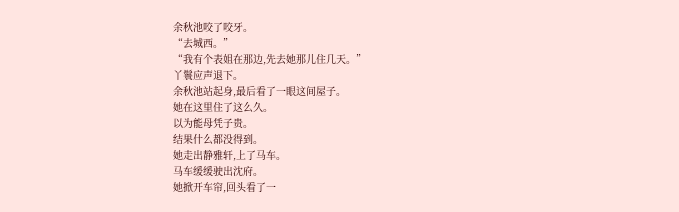余秋池咬了咬牙。
“去城西。”
“我有个表姐在那边,先去她那儿住几天。”
丫鬟应声退下。
余秋池站起身,最后看了一眼这间屋子。
她在这里住了这么久。
以为能母凭子贵。
结果什么都没得到。
她走出静雅轩,上了马车。
马车缓缓驶出沈府。
她掀开车帘,回头看了一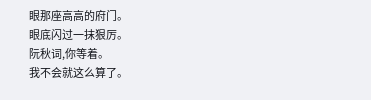眼那座高高的府门。
眼底闪过一抹狠厉。
阮秋词,你等着。
我不会就这么算了。